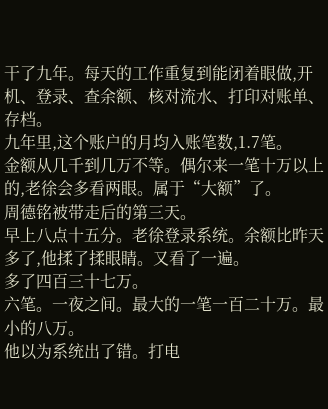干了九年。每天的工作重复到能闭着眼做,开机、登录、查余额、核对流水、打印对账单、存档。
九年里,这个账户的月均入账笔数,1.7笔。
金额从几千到几万不等。偶尔来一笔十万以上的,老徐会多看两眼。属于“大额”了。
周德铭被带走后的第三天。
早上八点十五分。老徐登录系统。余额比昨天多了,他揉了揉眼睛。又看了一遍。
多了四百三十七万。
六笔。一夜之间。最大的一笔一百二十万。最小的八万。
他以为系统出了错。打电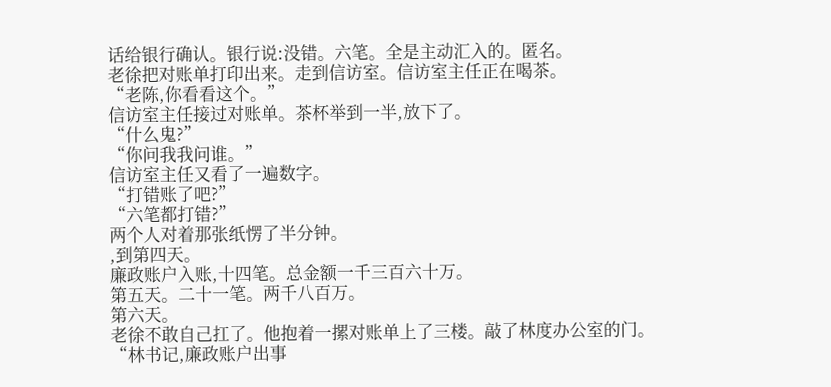话给银行确认。银行说:没错。六笔。全是主动汇入的。匿名。
老徐把对账单打印出来。走到信访室。信访室主任正在喝茶。
“老陈,你看看这个。”
信访室主任接过对账单。茶杯举到一半,放下了。
“什么鬼?”
“你问我我问谁。”
信访室主任又看了一遍数字。
“打错账了吧?”
“六笔都打错?”
两个人对着那张纸愣了半分钟。
,到第四天。
廉政账户入账,十四笔。总金额一千三百六十万。
第五天。二十一笔。两千八百万。
第六天。
老徐不敢自己扛了。他抱着一摞对账单上了三楼。敲了林度办公室的门。
“林书记,廉政账户出事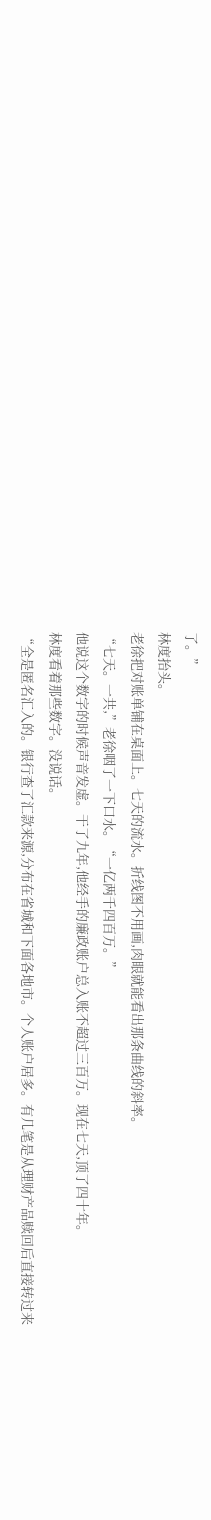了。”
林度抬头。
老徐把对账单铺在桌面上。七天的流水。折线图不用画,肉眼就能看出那条曲线的斜率。
“七天。一共,”老徐咽了一下口水。“一亿两千四百万。”
他说这个数字的时候声音发虚。干了九年,他经手的廉政账户总入账不超过三百万。现在七天,顶了四十年。
林度看着那些数字。没说话。
“全是匿名汇入的。银行查了汇款来源,分布在省城和下面各地市。个人账户居多。有几笔是从理财产品赎回后直接转过来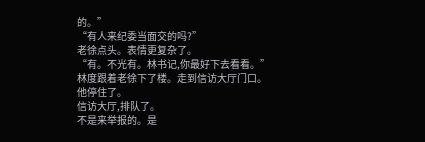的。”
“有人来纪委当面交的吗?”
老徐点头。表情更复杂了。
“有。不光有。林书记,你最好下去看看。”
林度跟着老徐下了楼。走到信访大厅门口。
他停住了。
信访大厅,排队了。
不是来举报的。是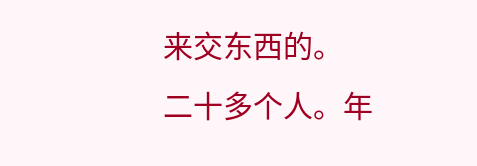来交东西的。
二十多个人。年